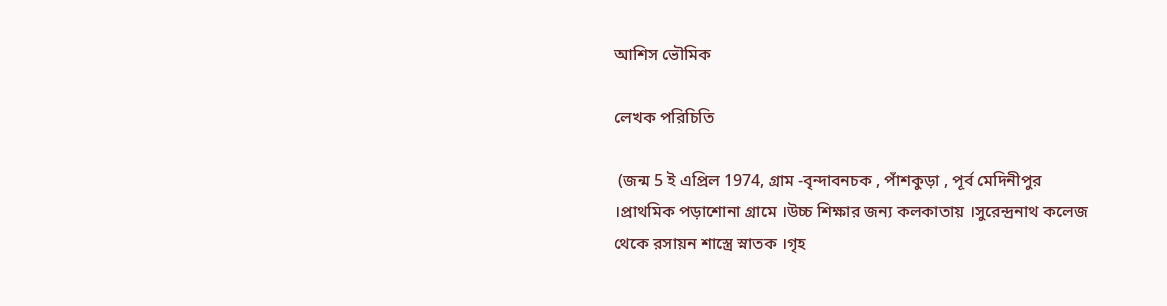আশিস ভৌমিক

লেখক পরিচিতি

 (জন্ম 5 ই এপ্রিল 1974, গ্রাম -বৃন্দাবনচক , পাঁশকুড়া , পূর্ব মেদিনীপুর ।প্রাথমিক পড়াশোনা গ্রামে ।উচ্চ শিক্ষার জন্য কলকাতায় ।সুরেন্দ্রনাথ কলেজ থেকে রসায়ন শাস্ত্রে স্নাতক ।গৃহ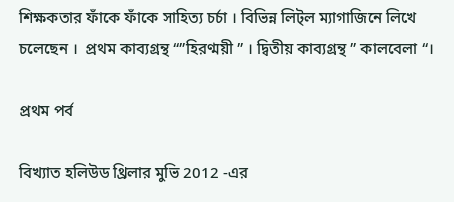শিক্ষকতার ফাঁকে ফাঁকে সাহিত্য চর্চা । বিভিন্ন লিট্ল ম্যাগাজিনে লিখে চলেছেন ।  প্রথম কাব্যগ্রন্থ “”হিরণ্ময়ী ” । দ্বিতীয় কাব্যগ্রন্থ ” কালবেলা “।

প্রথম পর্ব

বিখ্যাত হলিউড থ্রিলার মুভি 2012 -এর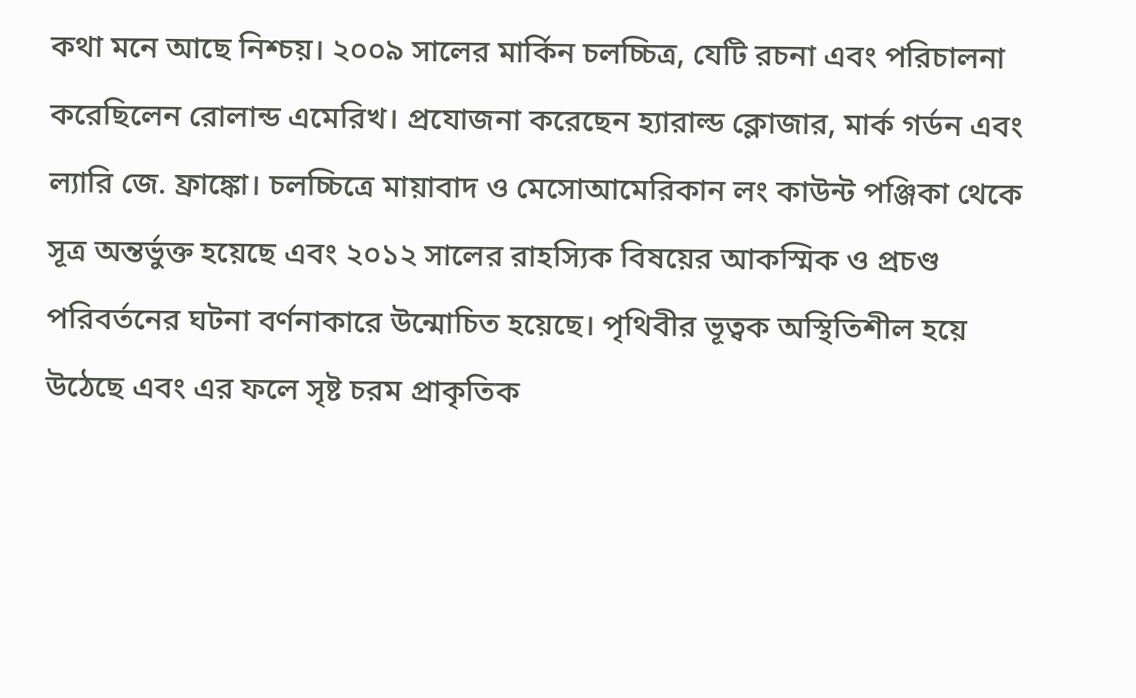কথা মনে আছে নিশ্চয়। ২০০৯ সালের মার্কিন চলচ্চিত্র, যেটি রচনা এবং পরিচালনা করেছিলেন রোলান্ড এমেরিখ। প্রযোজনা করেছেন হ্যারাল্ড ক্লোজার, মার্ক গর্ডন এবং ল্যারি জে. ফ্রাঙ্কো। চলচ্চিত্রে মায়াবাদ ও মেসোআমেরিকান লং কাউন্ট পঞ্জিকা থেকে সূত্র অন্তর্ভুক্ত হয়েছে এবং ২০১২ সালের রাহস্যিক বিষয়ের আকস্মিক ও প্রচণ্ড পরিবর্তনের ঘটনা বর্ণনাকারে উন্মোচিত হয়েছে। পৃথিবীর ভূত্বক অস্থিতিশীল হয়ে উঠেছে এবং এর ফলে সৃষ্ট চরম প্রাকৃতিক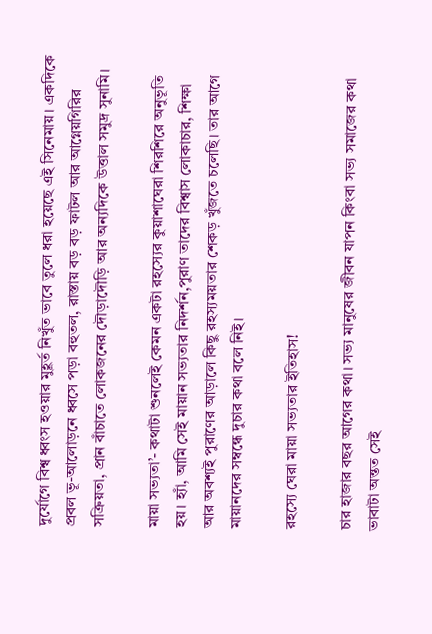দুর্যোগে বিশ্ব ধ্বংস হওয়ার মুহূর্ত নিখুঁত ভাবে তুলে ধরা হয়েছে এই সিনেমায়। একদিকে প্রবল ভূ-আলোড়নে ধ্বসে পড়া বহুতল, রাস্তায় বড় বড় ফাটল আর আগ্নেয়গিরির সক্রিয়তা, প্রান বাঁচাতে লোকজনের দৌড়াদৌড়ি আর অন্যদিকে উত্তাল সমুদ্র সুনামি।

মায়া সভ্যতা’- কথাটা শুনলেই কেমন একটা রহস্যের কুয়াশাঘেরা শিরশিরে অনুভূতি হয়। হ্যাঁ, আমি সেই মায়ান সভ্যতার নিদর্শন,পুরাণ তাদের বিশ্বাস লোকাচার, শিক্ষা আর অবশ্যই পুরাণের আড়ালে কিছু রহস্যময়তার শেকড় খুঁজতে চলেছি। তার আগে মায়ানদের সম্বন্ধে দুচার কথা বলে নিই।

রহস্যে ঘেরা মায়া সভ্যতার ইতিহাস!

চার হাজার বছর আগের কথা। সভ্য মানুষের জীবন যাপন কিংবা সভ্য সমাজের কথা ভাবাটা অন্তত সেই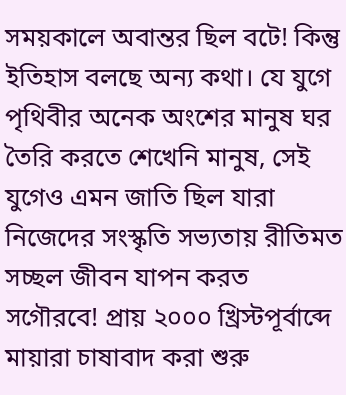সময়কালে অবান্তর ছিল বটে! কিন্তু ইতিহাস বলছে অন্য কথা। যে যুগে পৃথিবীর অনেক অংশের মানুষ ঘর তৈরি করতে শেখেনি মানুষ, সেই যুগেও এমন জাতি ছিল যারা নিজেদের সংস্কৃতি সভ্যতায় রীতিমত সচ্ছল জীবন যাপন করত সগৌরবে! প্রায় ২০০০ খ্রিস্টপূর্বাব্দে মায়ারা চাষাবাদ করা শুরু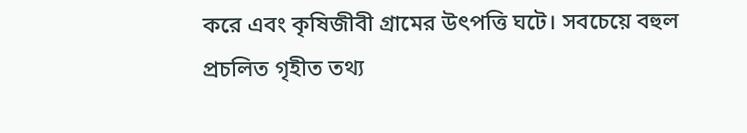করে এবং কৃষিজীবী গ্রামের উৎপত্তি ঘটে। সবচেয়ে বহুল প্রচলিত গৃহীত তথ্য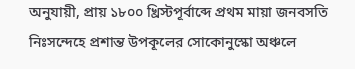অনুযায়ী, প্রায় ১৮০০ খ্রিস্টপূর্বাব্দে প্রথম মায়া জনবসতি নিঃসন্দেহে প্রশান্ত উপকূলের সোকোনুস্কো অঞ্চলে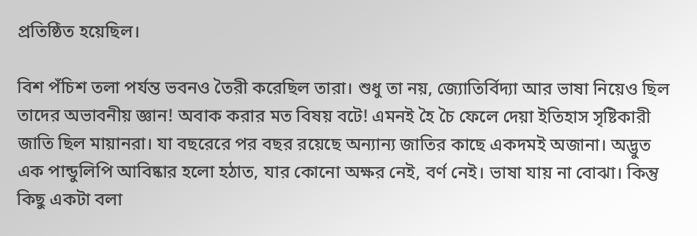প্রতিষ্ঠিত হয়েছিল।

বিশ পঁচিশ তলা পর্যন্ত ভবনও তৈরী করেছিল তারা। শুধু তা নয়, জ্যোতির্বিদ্যা আর ভাষা নিয়েও ছিল তাদের অভাবনীয় জ্ঞান! অবাক করার মত বিষয় বটে! এমনই হৈ চৈ ফেলে দেয়া ইতিহাস সৃষ্টিকারী জাতি ছিল মায়ানরা। যা বছরেরে পর বছর রয়েছে অন্যান্য জাতির কাছে একদমই অজানা। অদ্ভুত এক পান্ডুলিপি আবিষ্কার হলো হঠাত, যার কোনো অক্ষর নেই, বর্ণ নেই। ভাষা যায় না বোঝা। কিন্তু কিছু একটা বলা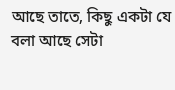আছে তাতে, কিছু একটা যে বলা আছে সেটা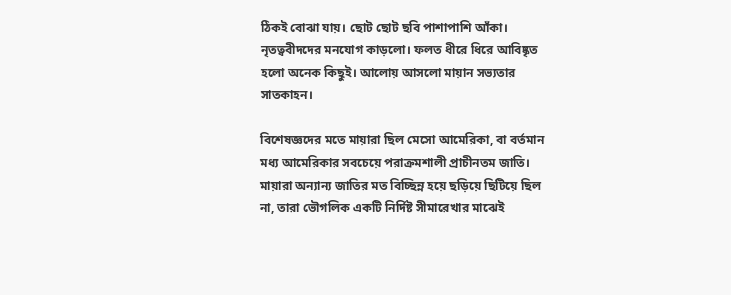ঠিকই বোঝা যায়। ছোট ছোট ছবি পাশাপাশি আঁকা। নৃতত্ববীদদের মনযোগ কাড়লো। ফলত ধীরে ধিরে আবিষ্কৃত হলো অনেক কিছুই। আলোয় আসলো মায়ান সভ্যতার সাতকাহন।

বিশেষজ্ঞদের মতে মায়ারা ছিল মেসো আমেরিকা, বা বর্তমান মধ্য আমেরিকার সবচেয়ে পরাক্রমশালী প্রাচীনতম জাতি। মায়ারা অন্যান্য জাতির মত বিচ্ছিন্ন হয়ে ছড়িয়ে ছিটিয়ে ছিল না, তারা ভৌগলিক একটি নির্দিষ্ট সীমারেখার মাঝেই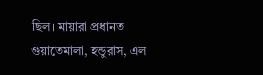ছিল। মায়ারা প্রধানত গুয়াতেমালা, হন্ডুরাস, এল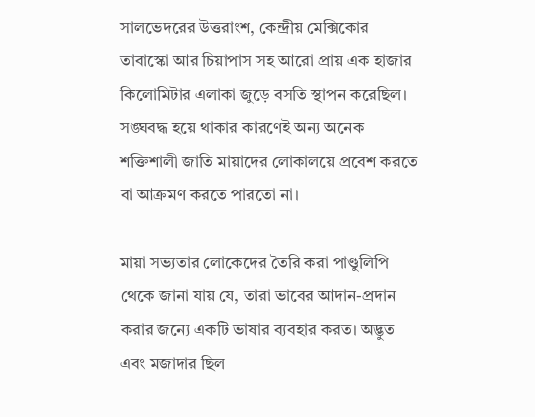সালভেদরের উত্তরাংশ, কেন্দ্রীয় মেক্সিকোর তাবাস্কো আর চিয়াপাস সহ আরো প্রায় এক হাজার কিলোমিটার এলাকা জুড়ে বসতি স্থাপন করেছিল। সঙ্ঘবদ্ধ হয়ে থাকার কারণেই অন্য অনেক শক্তিশালী জাতি মায়াদের লোকালয়ে প্রবেশ করতে বা আক্রমণ করতে পারতো না।

মায়া সভ্যতার লোকেদের তৈরি করা পাণ্ডুলিপি থেকে জানা যায় যে, তারা ভাবের আদান-প্রদান করার জন্যে একটি ভাষার ব্যবহার করত। অদ্ভুত এবং মজাদার ছিল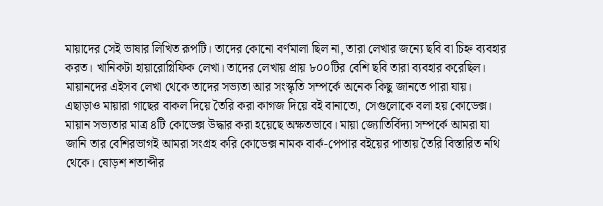মায়াদের সেই ভাষার লিখিত রূপটি। তাদের কোনো বর্ণমালা ছিল না, তারা লেখার জন্যে ছবি বা চিহ্ন ব্যবহার করত। খানিকটা হায়ারোগ্লিফিক লেখা। তাদের লেখায় প্রায় ৮০০টির বেশি ছবি তারা ব্যবহার করেছিল। মায়ানদের এইসব লেখা থেকে তাদের সভ্যতা আর সংস্কৃতি সম্পর্কে অনেক কিছু জানতে পারা যায়। এছাড়াও মায়ারা গাছের বাকল দিয়ে তৈরি করা কাগজ দিয়ে বই বানাতো, সেগুলোকে বলা হয় কোডেক্স। মায়ান সভ্যতার মাত্র ৪টি কোডেক্স উদ্ধার করা হয়েছে অক্ষতভাবে। মায়া জ্যোতির্বিদ্যা সম্পর্কে আমরা যা জানি তার বেশিরভাগই আমরা সংগ্রহ করি কোডেক্স নামক বার্ক-পেপার বইয়ের পাতায় তৈরি বিস্তারিত নথি থেকে। ষোড়শ শতাব্দীর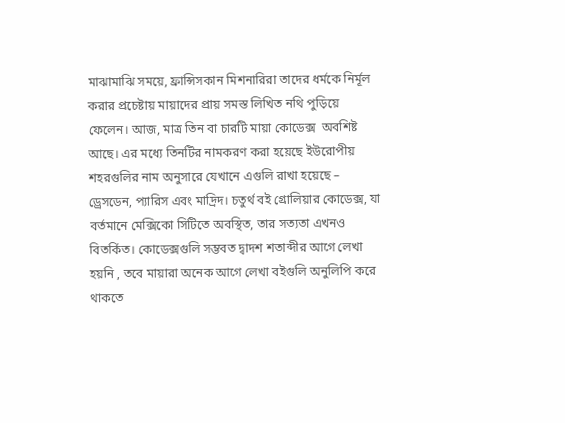মাঝামাঝি সময়ে, ফ্রান্সিসকান মিশনারিরা তাদের ধর্মকে নির্মূল করার প্রচেষ্টায় মায়াদের প্রায় সমস্ত লিখিত নথি পুড়িয়ে ফেলেন। আজ, মাত্র তিন বা চারটি মায়া কোডেক্স  অবশিষ্ট আছে। এর মধ্যে তিনটির নামকরণ করা হয়েছে ইউরোপীয় শহরগুলির নাম অনুসারে যেখানে এগুলি রাখা হয়েছে – ড্রেসডেন, প্যারিস এবং মাদ্রিদ। চতুর্থ বই গ্রোলিয়ার কোডেক্স, যা বর্তমানে মেক্সিকো সিটিতে অবস্থিত, তার সত্যতা এখনও বিতর্কিত। কোডেক্সগুলি সম্ভবত দ্বাদশ শতাব্দীর আগে লেখা হয়নি , তবে মায়ারা অনেক আগে লেখা বইগুলি অনুলিপি করে থাকতে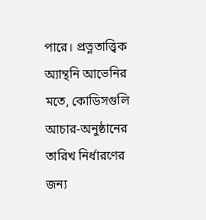পারে। প্রত্নতাত্ত্বিক অ্যান্থনি আভেনির মতে, কোডিসগুলি আচার-অনুষ্ঠানের তারিখ নির্ধারণের জন্য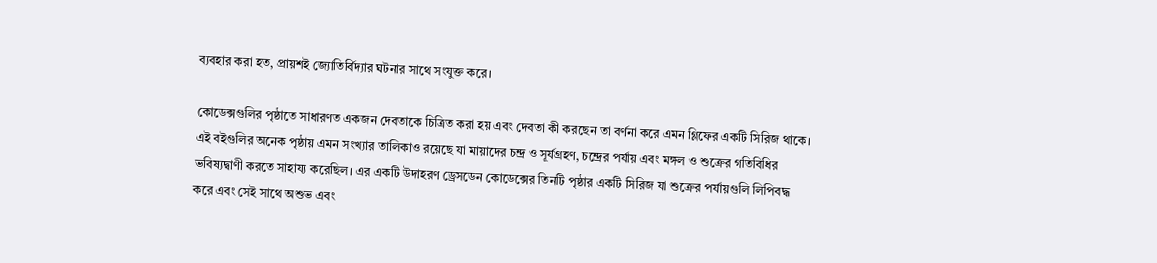ব্যবহার করা হত, প্রায়শই জ্যোতির্বিদ্যার ঘটনার সাথে সংযুক্ত করে।

কোডেক্সগুলির পৃষ্ঠাতে সাধারণত একজন দেবতাকে চিত্রিত করা হয় এবং দেবতা কী করছেন তা বর্ণনা করে এমন গ্লিফের একটি সিরিজ থাকে। এই বইগুলির অনেক পৃষ্ঠায় এমন সংখ্যার তালিকাও রয়েছে যা মায়াদের চন্দ্র ও সূর্যগ্রহণ, চন্দ্রের পর্যায় এবং মঙ্গল ও শুক্রের গতিবিধির ভবিষ্যদ্বাণী করতে সাহায্য করেছিল। এর একটি উদাহরণ ড্রেসডেন কোডেক্সের তিনটি পৃষ্ঠার একটি সিরিজ যা শুক্রের পর্যায়গুলি লিপিবদ্ধ করে এবং সেই সাথে অশুভ এবং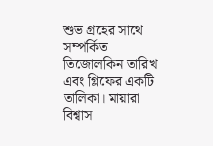শুভ গ্রহের সাথে সম্পর্কিত তিজোলকিন তারিখ এবং গ্লিফের একটি তালিকা। মায়ারা বিশ্বাস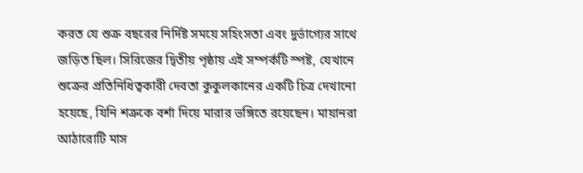করত যে শুক্র বছরের নির্দিষ্ট সময়ে সহিংসতা এবং দুর্ভাগ্যের সাথে জড়িত ছিল। সিরিজের দ্বিতীয় পৃষ্ঠায় এই সম্পর্কটি স্পষ্ট, যেখানে শুক্রের প্রতিনিধিত্বকারী দেবতা কুকুলকানের একটি চিত্র দেখানো হয়েছে, যিনি শত্রুকে বর্শা দিয়ে মারার ভঙ্গিতে রয়েছেন। মায়ানরা আঠারোটি মাস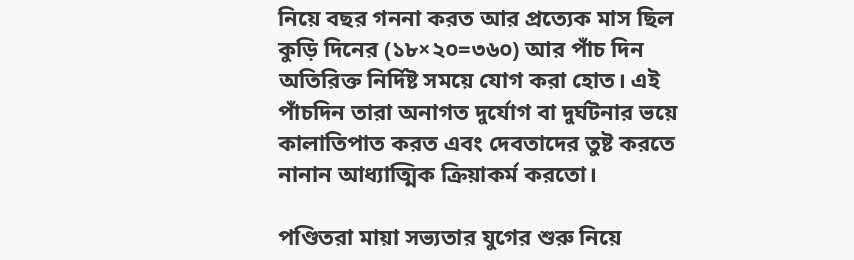নিয়ে বছর গননা করত আর প্রত্যেক মাস ছিল কুড়ি দিনের (১৮×২০=৩৬০) আর পাঁচ দিন অতিরিক্ত নির্দিষ্ট সময়ে যোগ করা হোত। এই পাঁচদিন তারা অনাগত দুর্যোগ বা দুর্ঘটনার ভয়ে কালাতিপাত করত এবং দেবতাদের তুষ্ট করতে নানান আধ্যাত্মিক ক্রিয়াকর্ম করতো।

পণ্ডিতরা মায়া সভ্যতার যুগের শুরু নিয়ে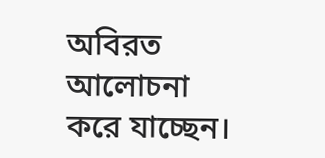অবিরত আলোচনা করে যাচ্ছেন।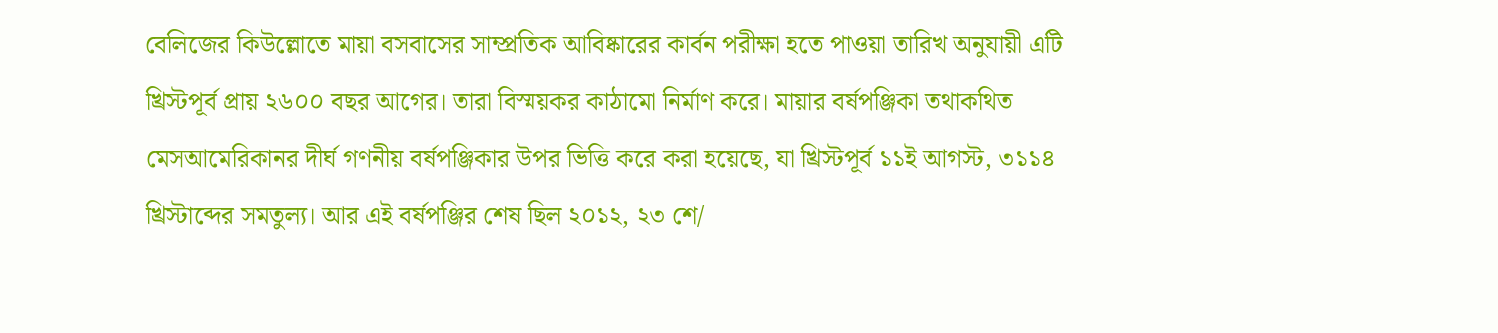বেলিজের কিউল্লোতে মায়া বসবাসের সাম্প্রতিক আবিষ্কারের কার্বন পরীক্ষা হতে পাওয়া তারিখ অনুযায়ী এটি খ্রিস্টপূর্ব প্রায় ২৬০০ বছর আগের। তারা বিস্ময়কর কাঠামো নির্মাণ করে। মায়ার বর্ষপঞ্জিকা তথাকথিত মেসআমেরিকানর দীর্ঘ গণনীয় বর্ষপঞ্জিকার উপর ভিত্তি করে করা হয়েছে, যা খ্রিস্টপূর্ব ১১ই আগস্ট, ৩১১৪ খ্রিস্টাব্দের সমতুল্য। আর এই বর্ষপঞ্জির শেষ ছিল ২০১২, ২৩ শে/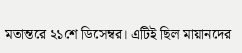মতান্তরে ২১শে ডিসেম্বর। এটিই ছিল মায়ানদের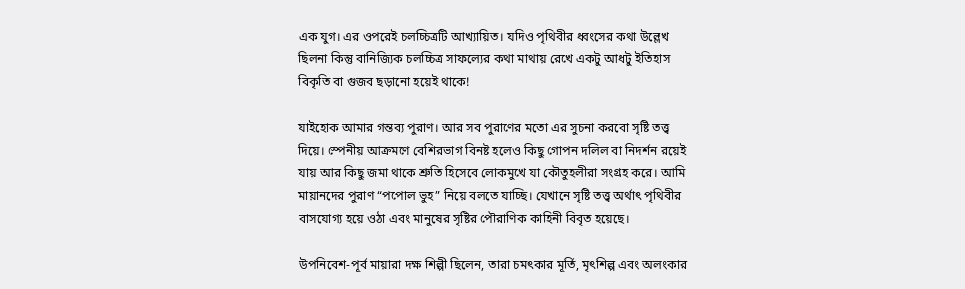এক যুগ। এর ওপরেই চলচ্চিত্রটি আখ্যায়িত। যদিও পৃথিবীর ধ্বংসের কথা উল্লেখ ছিলনা কিন্তু বানিজ্যিক চলচ্চিত্র সাফল্যের কথা মাথায় রেখে একটু আধটু ইতিহাস বিকৃতি বা গুজব ছড়ানো হয়েই থাকে!

যাইহোক আমার গন্তব্য পুরাণ। আর সব পুরাণের মতো এর সুচনা করবো সৃষ্টি তত্ত্ব দিয়ে। স্পেনীয় আক্রমণে বেশিরভাগ বিনষ্ট হলেও কিছু গোপন দলিল বা নিদর্শন রয়েই যায় আর কিছু জমা থাকে শ্রুতি হিসেবে লোকমুখে যা কৌতুহলীরা সংগ্রহ করে। আমি মায়ানদের পুরাণ “পপোল ভুহ” নিয়ে বলতে যাচ্ছি। যেখানে সৃষ্টি তত্ত্ব অর্থাৎ পৃথিবীর বাসযোগ্য হয়ে ওঠা এবং মানুষের সৃষ্টির পৌরাণিক কাহিনী বিবৃত হয়েছে।

উপনিবেশ-পূর্ব মায়ারা দক্ষ শিল্পী ছিলেন, তারা চমৎকার মূর্তি, মৃৎশিল্প এবং অলংকার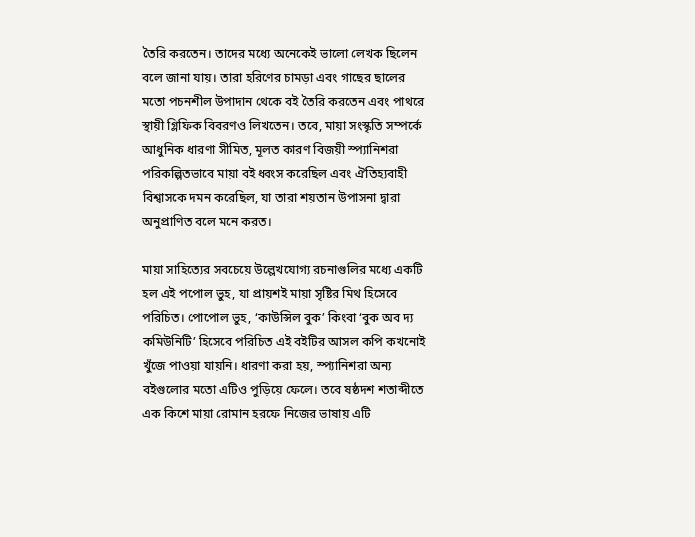তৈরি করতেন। তাদের মধ্যে অনেকেই ভালো লেখক ছিলেন বলে জানা যায়। তারা হরিণের চামড়া এবং গাছের ছালের মতো পচনশীল উপাদান থেকে বই তৈরি করতেন এবং পাথরে স্থায়ী গ্লিফিক বিবরণও লিখতেন। তবে, মায়া সংস্কৃতি সম্পর্কে আধুনিক ধারণা সীমিত, মূলত কারণ বিজয়ী স্প্যানিশরা পরিকল্পিতভাবে মায়া বই ধ্বংস করেছিল এবং ঐতিহ্যবাহী বিশ্বাসকে দমন করেছিল, যা তারা শয়তান উপাসনা দ্বারা অনুপ্রাণিত বলে মনে করত।

মায়া সাহিত্যের সবচেয়ে উল্লেখযোগ্য রচনাগুলির মধ্যে একটি হল এই পপোল ভুহ, যা প্রায়শই মায়া সৃষ্টির মিথ হিসেবে পরিচিত। পোপোল ভুহ, ‘কাউন্সিল বুক’ কিংবা ‘বুক অব দ্য কমিউনিটি’ হিসেবে পরিচিত এই বইটির আসল কপি কখনোই খুঁজে পাওয়া যায়নি। ধারণা করা হয়, স্প্যানিশরা অন্য বইগুলোর মতো এটিও পুড়িয়ে ফেলে। তবে ষষ্ঠদশ শতাব্দীতে এক কিশে মায়া রোমান হরফে নিজের ভাষায় এটি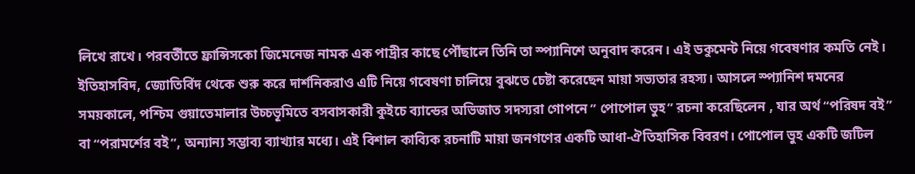লিখে রাখে। পরবর্তীতে ফ্রান্সিসকো জিমেনেজ নামক এক পাদ্রীর কাছে পৌঁছালে তিনি তা স্প্যানিশে অনুবাদ করেন। এই ডকুমেন্ট নিয়ে গবেষণার কমতি নেই। ইতিহাসবিদ, জ্যোতির্বিদ থেকে শুরু করে দার্শনিকরাও এটি নিয়ে গবেষণা চালিয়ে বুঝতে চেষ্টা করেছেন মায়া সভ্যতার রহস্য। আসলে স্প্যানিশ দমনের সময়কালে, পশ্চিম গুয়াতেমালার উচ্চভূমিতে বসবাসকারী কুইচে ব্যান্ডের অভিজাত সদস্যরা গোপনে ” পোপোল ভুহ” রচনা করেছিলেন , যার অর্থ “পরিষদ বই” বা “পরামর্শের বই”, অন্যান্য সম্ভাব্য ব্যাখ্যার মধ্যে। এই বিশাল কাব্যিক রচনাটি মায়া জনগণের একটি আধা-ঐতিহাসিক বিবরণ। পোপোল ভুহ একটি জটিল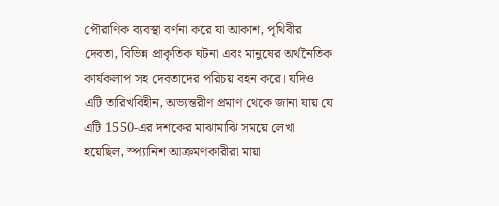পৌরাণিক ব্যবস্থা বর্ণনা করে যা আকাশ, পৃথিবীর দেবতা, বিভিন্ন প্রাকৃতিক ঘটনা এবং মানুষের অর্থনৈতিক কার্যকলাপ সহ দেবতাদের পরিচয় বহন করে। যদিও এটি তারিখবিহীন, অভ্যন্তরীণ প্রমাণ থেকে জানা যায় যে এটি 1550-এর দশকের মাঝামাঝি সময়ে লেখা হয়েছিল, স্প্যানিশ আক্রমণকারীরা মায়া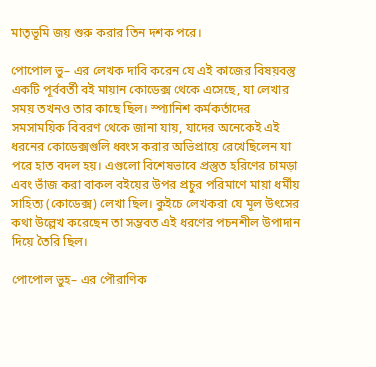মাতৃভূমি জয় শুরু করার তিন দশক পরে।

পোপোল ভু– এর লেখক দাবি করেন যে এই কাজের বিষয়বস্তু একটি পূর্ববর্তী বই মায়ান কোডেক্স থেকে এসেছে, যা লেখার সময় তখনও তার কাছে ছিল। স্প্যানিশ কর্মকর্তাদের সমসাময়িক বিবরণ থেকে জানা যায়, যাদের অনেকেই এই ধরনের কোডেক্সগুলি ধ্বংস করার অভিপ্রায়ে রেখেছিলেন যা পরে হাত বদল হয়। এগুলো বিশেষভাবে প্রস্তুত হরিণের চামড়া এবং ভাঁজ করা বাকল বইয়ের উপর প্রচুর পরিমাণে মায়া ধর্মীয় সাহিত্য (কোডেক্স) লেখা ছিল। কুইচে লেখকরা যে মূল উৎসের কথা উল্লেখ করেছেন তা সম্ভবত এই ধরণের পচনশীল উপাদান দিয়ে তৈরি ছিল।

পোপোল ভুহ– এর পৌরাণিক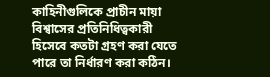কাহিনীগুলিকে প্রাচীন মায়া বিশ্বাসের প্রতিনিধিত্বকারী হিসেবে কতটা গ্রহণ করা যেতে পারে তা নির্ধারণ করা কঠিন।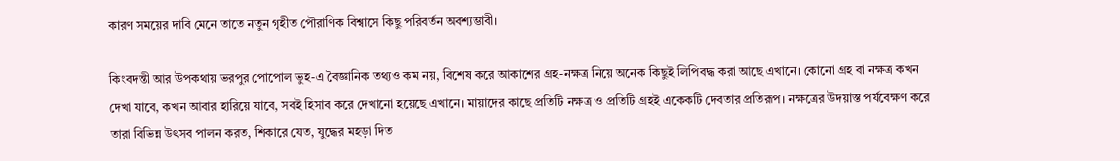কারণ সময়ের দাবি মেনে তাতে নতুন গৃহীত পৌরাণিক বিশ্বাসে কিছু পরিবর্তন অবশ্যম্ভাবী।

কিংবদন্তী আর উপকথায় ভরপুর পোপোল ভুহ-এ বৈজ্ঞানিক তথ্যও কম নয়, বিশেষ করে আকাশের গ্রহ-নক্ষত্র নিয়ে অনেক কিছুই লিপিবদ্ধ করা আছে এখানে। কোনো গ্রহ বা নক্ষত্র কখন দেখা যাবে, কখন আবার হারিয়ে যাবে, সবই হিসাব করে দেখানো হয়েছে এখানে। মায়াদের কাছে প্রতিটি নক্ষত্র ও প্রতিটি গ্রহই একেকটি দেবতার প্রতিরূপ। নক্ষত্রের উদয়াস্ত পর্যবেক্ষণ করে তারা বিভিন্ন উৎসব পালন করত, শিকারে যেত, যুদ্ধের মহড়া দিত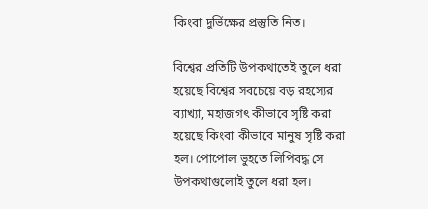কিংবা দুর্ভিক্ষের প্রস্তুতি নিত।

বিশ্বের প্রতিটি উপকথাতেই তুলে ধরা হয়েছে বিশ্বের সবচেয়ে বড় রহস্যের ব্যাখ্যা, মহাজগৎ কীভাবে সৃষ্টি করা হয়েছে কিংবা কীভাবে মানুষ সৃষ্টি করা হল। পোপোল ভুহতে লিপিবদ্ধ সে উপকথাগুলোই তুলে ধরা হল।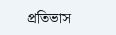প্রতিভাস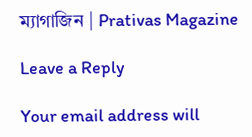ম্যাগাজিন | Prativas Magazine

Leave a Reply

Your email address will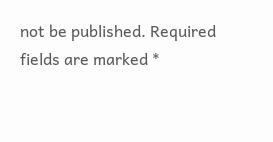not be published. Required fields are marked *